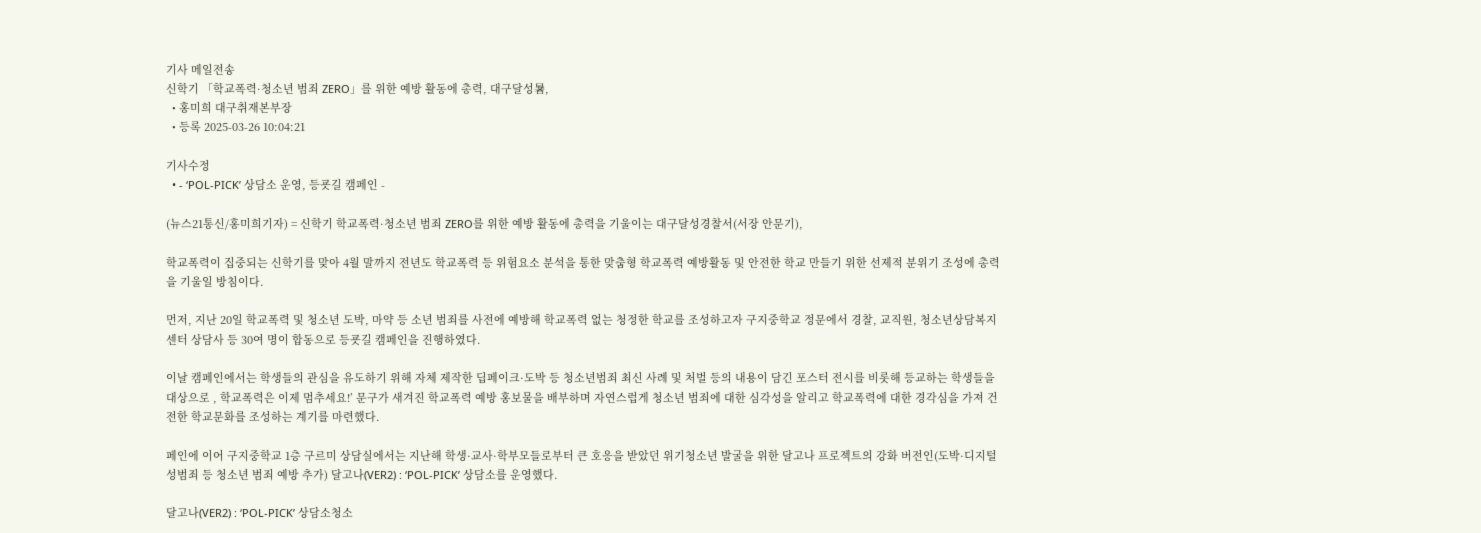기사 메일전송
신학기 「학교폭력·청소년 범죄 ZERO」를 위한 예방 활동에 총력, 대구달성暑,
  • 홍미희 대구취재본부장
  • 등록 2025-03-26 10:04:21

기사수정
  • - ‘POL-PICK’ 상담소 운영, 등굣길 캠페인 -

(뉴스21통신/홍미희기자) = 신학기 학교폭력·청소년 범죄 ZERO를 위한 예방 활동에 총력을 기울이는 대구달성경찰서(서장 안문기),

학교폭력이 집중되는 신학기를 맞아 4월 말까지 전년도 학교폭력 등 위험요소 분석을 통한 맞춤형 학교폭력 예방활동 및 안전한 학교 만들기 위한 선제적 분위기 조성에 총력을 기울일 방침이다.

먼저, 지난 20일 학교폭력 및 청소년 도박, 마약 등 소년 범죄를 사전에 예방해 학교폭력 없는 청정한 학교를 조성하고자 구지중학교 정문에서 경찰, 교직원, 청소년상담복지센터 상담사 등 30여 명이 합동으로 등굣길 캠페인을 진행하였다.

이날 캠페인에서는 학생들의 관심을 유도하기 위해 자체 제작한 딥페이크·도박 등 청소년범죄 최신 사례 및 처벌 등의 내용이 담긴 포스터 전시를 비롯해 등교하는 학생들을 대상으로 , 학교폭력은 이제 멈추세요!’ 문구가 새겨진 학교폭력 예방 홍보물을 배부하며 자연스럽게 청소년 범죄에 대한 심각성을 알리고 학교폭력에 대한 경각심을 가져 건전한 학교문화를 조성하는 계기를 마련했다.

페인에 이어 구지중학교 1층 구르미 상담실에서는 지난해 학생·교사·학부모들로부터 큰 호응을 받았던 위기청소년 발굴을 위한 달고나 프로젝트의 강화 버전인(도박·디지털 성범죄 등 청소년 범죄 예방 추가) 달고나(VER2) : ‘POL-PICK’ 상담소를 운영했다.

달고나(VER2) : ‘POL-PICK’ 상담소청소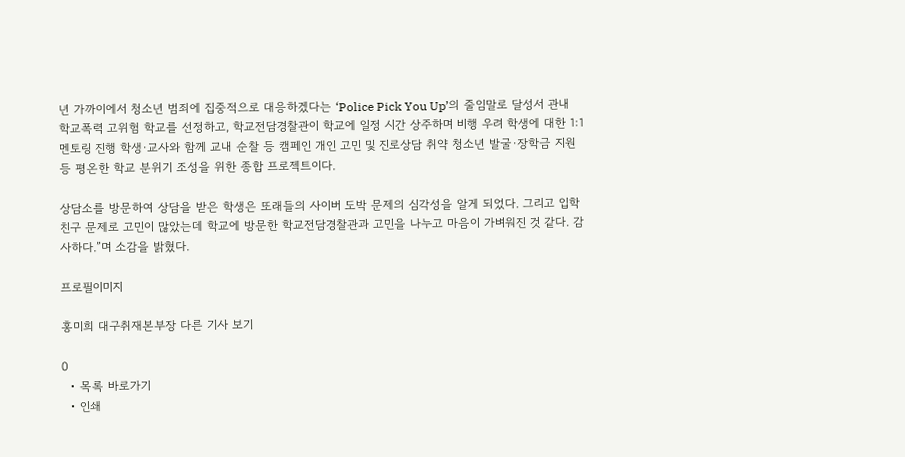년 가까이에서 청소년 범죄에 집중적으로 대응하겠다는 ‘Police Pick You Up’의 줄임말로 달성서 관내 학교폭력 고위험 학교를 선정하고, 학교전담경찰관이 학교에 일정 시간 상주하며 비행 우려 학생에 대한 1:1 멘토링 진행 학생·교사와 함께 교내 순찰 등 캠페인 개인 고민 및 진로상담 취약 청소년 발굴·장학금 지원 등 평온한 학교 분위기 조성을 위한 종합 프로젝트이다.

상담소를 방문하여 상담을 받은 학생은 또래들의 사이버 도박 문제의 심각성을 알게 되었다. 그리고 입학 친구 문제로 고민이 많았는데 학교에 방문한 학교전담경찰관과 고민을 나누고 마음이 가벼워진 것 같다. 감사하다.”며 소감을 밝혔다.

프로필이미지

홍미희 대구취재본부장 다른 기사 보기

0
  • 목록 바로가기
  • 인쇄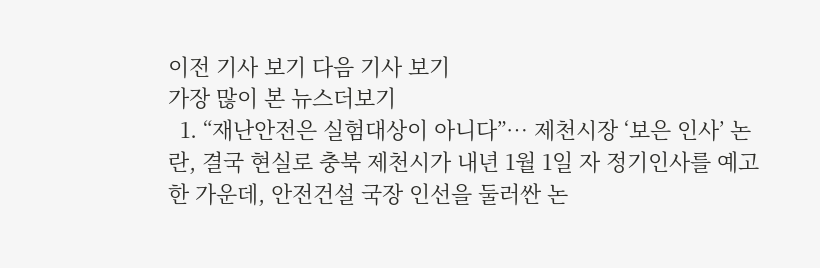이전 기사 보기 다음 기사 보기
가장 많이 본 뉴스더보기
  1. “재난안전은 실험대상이 아니다”… 제천시장 ‘보은 인사’ 논란, 결국 현실로 충북 제천시가 내년 1월 1일 자 정기인사를 예고한 가운데, 안전건설 국장 인선을 둘러싼 논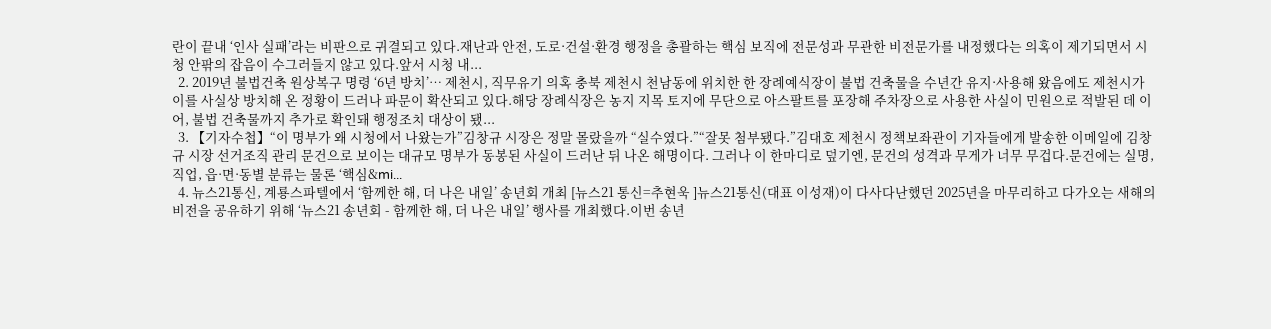란이 끝내 ‘인사 실패’라는 비판으로 귀결되고 있다.재난과 안전, 도로·건설·환경 행정을 총괄하는 핵심 보직에 전문성과 무관한 비전문가를 내정했다는 의혹이 제기되면서 시청 안팎의 잡음이 수그러들지 않고 있다.앞서 시청 내...
  2. 2019년 불법건축 원상복구 명령 ‘6년 방치’… 제천시, 직무유기 의혹 충북 제천시 천남동에 위치한 한 장례예식장이 불법 건축물을 수년간 유지·사용해 왔음에도 제천시가 이를 사실상 방치해 온 정황이 드러나 파문이 확산되고 있다.해당 장례식장은 농지 지목 토지에 무단으로 아스팔트를 포장해 주차장으로 사용한 사실이 민원으로 적발된 데 이어, 불법 건축물까지 추가로 확인돼 행정조치 대상이 됐...
  3. 【기자수첩】“이 명부가 왜 시청에서 나왔는가”김창규 시장은 정말 몰랐을까 “실수였다.”“잘못 첨부됐다.”김대호 제천시 정책보좌관이 기자들에게 발송한 이메일에 김창규 시장 선거조직 관리 문건으로 보이는 대규모 명부가 동봉된 사실이 드러난 뒤 나온 해명이다. 그러나 이 한마디로 덮기엔, 문건의 성격과 무게가 너무 무겁다.문건에는 실명, 직업, 읍·면·동별 분류는 물론 ‘핵심&mi...
  4. 뉴스21통신, 계룡스파텔에서 ‘함께한 해, 더 나은 내일’ 송년회 개최 [뉴스21 통신=추현욱 ]뉴스21통신(대표 이성재)이 다사다난했던 2025년을 마무리하고 다가오는 새해의 비전을 공유하기 위해 ‘뉴스21 송년회 - 함께한 해, 더 나은 내일’ 행사를 개최했다.이번 송년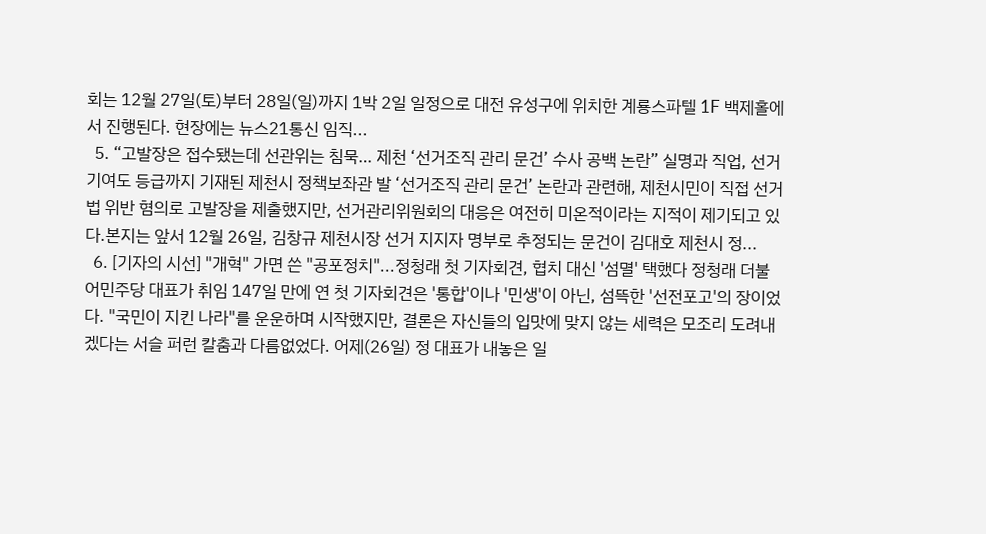회는 12월 27일(토)부터 28일(일)까지 1박 2일 일정으로 대전 유성구에 위치한 계룡스파텔 1F 백제홀에서 진행된다. 현장에는 뉴스21통신 임직...
  5. “고발장은 접수됐는데 선관위는 침묵… 제천 ‘선거조직 관리 문건’ 수사 공백 논란” 실명과 직업, 선거 기여도 등급까지 기재된 제천시 정책보좌관 발 ‘선거조직 관리 문건’ 논란과 관련해, 제천시민이 직접 선거법 위반 혐의로 고발장을 제출했지만, 선거관리위원회의 대응은 여전히 미온적이라는 지적이 제기되고 있다.본지는 앞서 12월 26일, 김창규 제천시장 선거 지지자 명부로 추정되는 문건이 김대호 제천시 정...
  6. [기자의 시선] "개혁" 가면 쓴 "공포정치"...정청래 첫 기자회견, 협치 대신 '섬멸' 택했다 정청래 더불어민주당 대표가 취임 147일 만에 연 첫 기자회견은 '통합'이나 '민생'이 아닌, 섬뜩한 '선전포고'의 장이었다. "국민이 지킨 나라"를 운운하며 시작했지만, 결론은 자신들의 입맛에 맞지 않는 세력은 모조리 도려내겠다는 서슬 퍼런 칼춤과 다름없었다. 어제(26일) 정 대표가 내놓은 일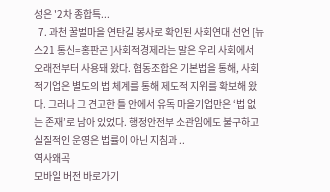성은 '2차 종합특...
  7. 과천 꿀벌마을 연탄길 봉사로 확인된 사회연대 선언 [뉴스21 통신=홍판곤 ]사회적경제라는 말은 우리 사회에서 오래전부터 사용돼 왔다. 협동조합은 기본법을 통해, 사회적기업은 별도의 법 체계를 통해 제도적 지위를 확보해 왔다. 그러나 그 견고한 틀 안에서 유독 마을기업만은 ‘법 없는 존재’로 남아 있었다. 행정안전부 소관임에도 불구하고 실질적인 운영은 법률이 아닌 지침과 ..
역사왜곡
모바일 버전 바로가기